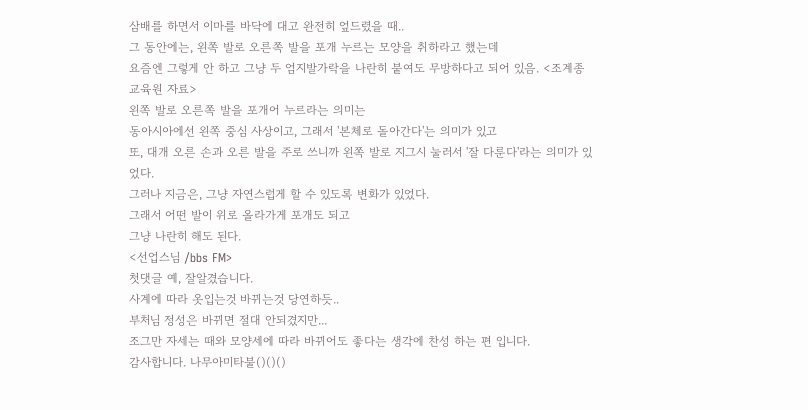삼배를 하면서 이마를 바닥에 대고 완전히 엎드렸을 때..
그 동안에는, 왼쪽 발로 오른쪽 발을 포개 누르는 모양을 취하라고 했는데
요즘엔 그렇게 안 하고 그냥 두 엄지발가락을 나란히 붙여도 무방하다고 되어 있음. <조계종 교육원 자료>
왼쪽 발로 오른쪽 발을 포개어 누르라는 의미는
동아시아에선 왼쪽 중심 사상이고, 그래서 '본체로 돌아간다'는 의미가 있고
또, 대개 오른 손과 오른 발을 주로 쓰니까 왼쪽 발로 지그시 눌러서 '잘 다룬다'라는 의미가 있었다.
그러나 지금은, 그냥 자연스럽게 할 수 있도록 변화가 있었다.
그래서 어떤 발이 위로 올라가게 포개도 되고
그냥 나란히 해도 된다.
<선업스님 /bbs FM>
첫댓글 예, 잘알겼습니다.
사계에 따라 옷입는것 바뀌는것 당연하듯..
부처님 정성은 바뀌면 절대 안되겼지만...
조그만 자세는 때와 모양세에 따라 바뀌어도 좋다는 생각에 찬성 하는 편 입니다.
감사합니다. 나무아미타불()()()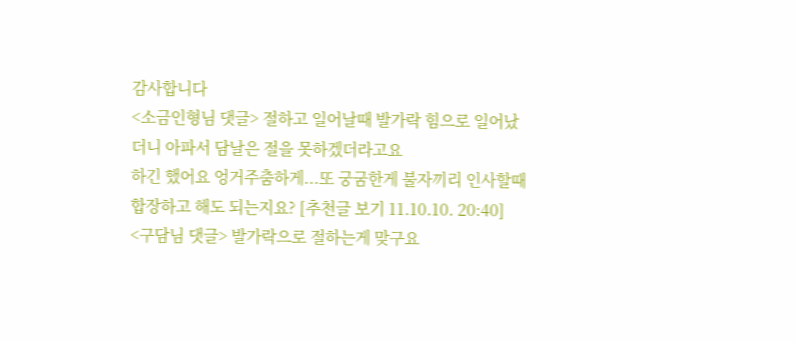감사합니다
<소금인형님 댓글> 절하고 일어날때 발가락 힘으로 일어났더니 아파서 담날은 절을 못하겠더라고요
하긴 했어요 엉거주춤하게...또 궁굼한게 불자끼리 인사할때 합장하고 해도 되는지요? [추천글 보기 11.10.10. 20:40]
<구담님 댓글> 발가락으로 절하는게 맞구요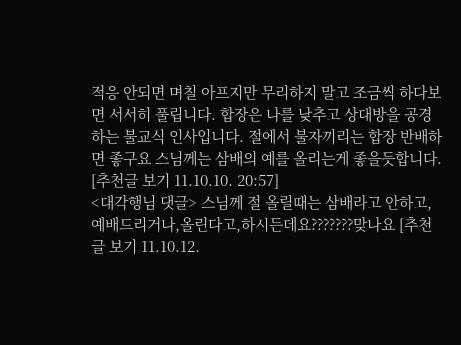적응 안되면 며칠 아프지만 무리하지 말고 조금씩 하다보면 서서히 풀립니다. 합장은 나를 낮추고 상대방을 공경하는 불교식 인사입니다. 절에서 불자끼리는 합장 반배하면 좋구요 스님께는 삼배의 예를 올리는게 좋을듯합니다. [추천글 보기 11.10.10. 20:57]
<대각행님 댓글> 스님께 절 올릴때는 삼배라고 안하고,예배드리거나,올린다고,하시든데요???????맞나요 [추천글 보기 11.10.12.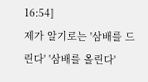16:54]
제가 알기로는 '삼배를 드린다' '삼배를 올린다'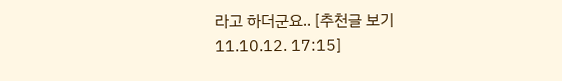라고 하더군요.. [추천글 보기 11.10.12. 17:15]